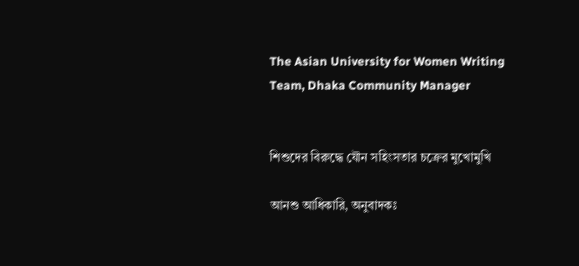The Asian University for Women Writing Team, Dhaka Community Manager


শিশুদের বিরুদ্ধে যৌন সহিংসতার চক্রের মুখোমুখি

আনশু আধিকারি, অনুবাদকঃ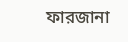ফারজানা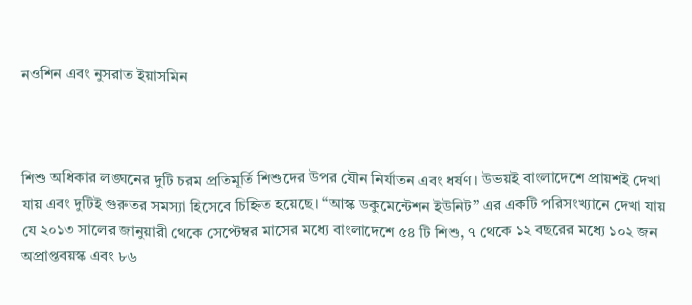নওশিন এবং নুসরাত ইয়াসমিন



শিশু অধিকার লঙ্ঘনের দুটি চরম প্রতিমূর্তি শিশুদের উপর যৌন নির্যাতন এবং ধর্ষণ। উভয়ই বাংলাদেশে প্রায়শই দেখা যায় এবং দুটিই গুরুতর সমস্যা হিসেবে চিহ্নিত হয়েছে। “আস্ক ডকুমেন্টেশন ইউনিট” এর একটি পরিসংখ্যানে দেখা যায় যে ২০১৩ সালের জানুয়ারী থেকে সেপ্টেম্বর মাসের মধ্যে বাংলাদেশে ৫৪ টি শিশু, ৭ থেকে ১২ বছরের মধ্যে ১০২ জন অপ্রাপ্তবয়স্ক এবং ৮৬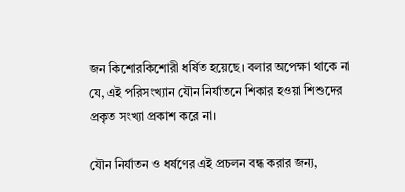জন কিশোরকিশোরী ধর্ষিত হয়েছে। বলার অপেক্ষা থাকে না যে, এই পরিসংখ্যান যৌন নির্যাতনে শিকার হওয়া শিশুদের প্রকৃত সংখ্যা প্রকাশ করে না।

যৌন নির্যাতন ও ধর্ষণের এই প্রচলন বন্ধ করার জন্য,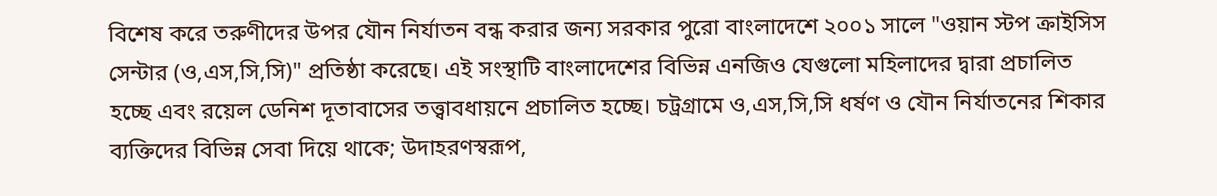বিশেষ করে তরুণীদের উপর যৌন নির্যাতন বন্ধ করার জন্য সরকার পুরো বাংলাদেশে ২০০১ সালে "ওয়ান স্টপ ক্রাইসিস সেন্টার (ও,এস,সি,সি)" প্রতিষ্ঠা করেছে। এই সংস্থাটি বাংলাদেশের বিভিন্ন এনজিও যেগুলো মহিলাদের দ্বারা প্রচালিত হচ্ছে এবং রয়েল ডেনিশ দূতাবাসের তত্ত্বাবধায়নে প্রচালিত হচ্ছে। চট্রগ্রামে ও,এস,সি,সি ধর্ষণ ও যৌন নির্যাতনের শিকার ব্যক্তিদের বিভিন্ন সেবা দিয়ে থাকে; উদাহরণস্বরূপ,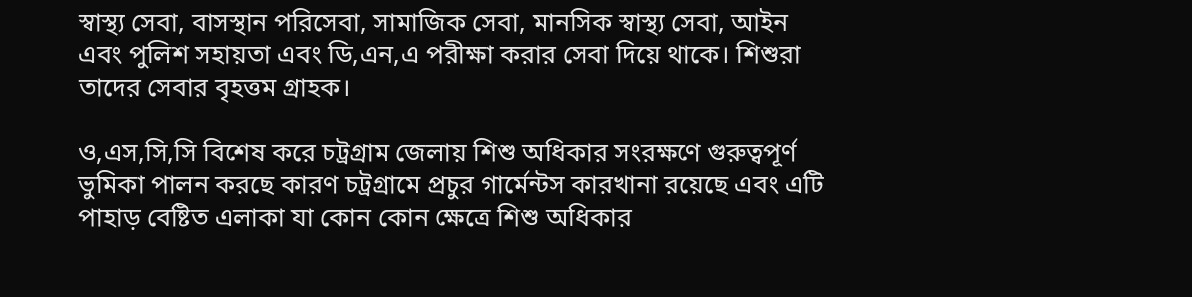স্বাস্থ্য সেবা, বাসস্থান পরিসেবা, সামাজিক সেবা, মানসিক স্বাস্থ্য সেবা, আইন এবং পুলিশ সহায়তা এবং ডি,এন,এ পরীক্ষা করার সেবা দিয়ে থাকে। শিশুরা তাদের সেবার বৃহত্তম গ্রাহক।

ও,এস,সি,সি বিশেষ করে চট্রগ্রাম জেলায় শিশু অধিকার সংরক্ষণে গুরুত্বপূর্ণ ভুমিকা পালন করছে কারণ চট্রগ্রামে প্রচুর গার্মেন্টস কারখানা রয়েছে এবং এটি পাহাড় বেষ্টিত এলাকা যা কোন কোন ক্ষেত্রে শিশু অধিকার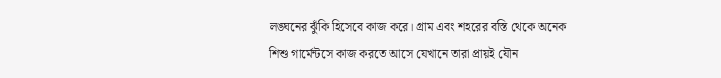লঙ্ঘনের ঝুঁকি হিসেবে কাজ করে। গ্রাম এবং শহরের বস্তি থেকে অনেক শিশু গার্মেন্টসে কাজ করতে আসে যেখানে তারা প্রায়ই যৌন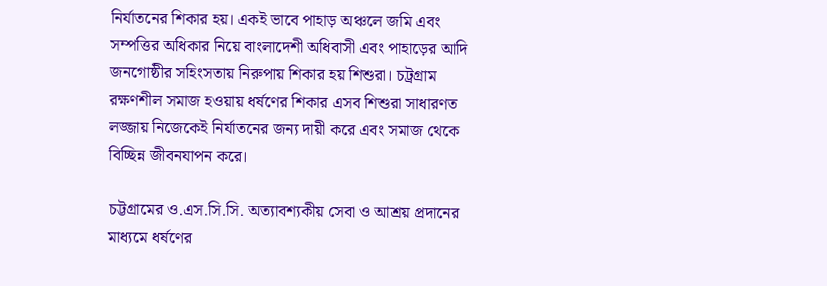নির্যাতনের শিকার হয়। একই ভাবে পাহাড় অঞ্চলে জমি এবং সম্পত্তির অধিকার নিয়ে বাংলাদেশী অধিবাসী এবং পাহাড়ের আদি জনগোষ্ঠীর সহিংসতায় নিরুপায় শিকার হয় শিশুরা। চট্রগ্রাম রক্ষণশীল সমাজ হওয়ায় ধর্ষণের শিকার এসব শিশুরা সাধারণত লজ্জায় নিজেকেই নির্যাতনের জন্য দায়ী করে এবং সমাজ থেকে বিচ্ছিন্ন জীবনযাপন করে।

চট্টগ্রামের ও.এস.সি.সি. অত্যাবশ্যকীয় সেবা ও আশ্রয় প্রদানের মাধ্যমে ধর্ষণের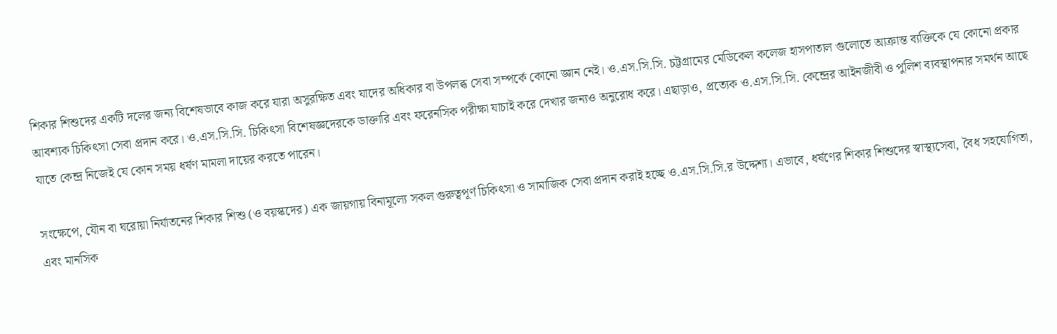শিকার শিশুদের একটি দলের জন্য বিশেষভাবে কাজ করে যারা অসুরক্ষিত এবং যাদের অধিকার বা উপলব্ধ সেবা সম্পর্কে কোনো জ্ঞান নেই। ও.এস.সি.সি. চট্টগ্রামের মেডিকেল কলেজ হাসপাতাল গুলোতে আক্রান্ত ব্যক্তিকে যে কোনো প্রকার আবশ্যক চিকিৎসা সেবা প্রদান করে। ও.এস.সি.সি. চিকিৎসা বিশেষজ্ঞদেরকে ডাক্তারি এবং ফরেনসিক পরীক্ষা যাচাই করে দেখার জন্যও অনুরোধ করে। এছাড়াও, প্রত্যেক ও.এস.সি.সি. কেন্দ্রের আইনজীবী ও পুলিশ ব্যবস্থাপনার সমর্থন আছে যাতে কেন্দ্র নিজেই যে কোন সময় ধর্ষণ মামলা দায়ের করতে পারেন।

সংক্ষেপে, যৌন বা ঘরোয়া নির্যাতনের শিকার শিশু (ও বয়স্কদের) এক জায়গায় বিনামূল্যে সকল গুরুত্বপূর্ণ চিকিৎসা ও সামাজিক সেবা প্রদান করাই হচ্ছে ও.এস.সি.সি.র উদ্দেশ্য। এভাবে, ধর্ষণের শিকার শিশুদের স্বাস্থ্যসেবা, বৈধ সহযোগিতা, এবং মানসিক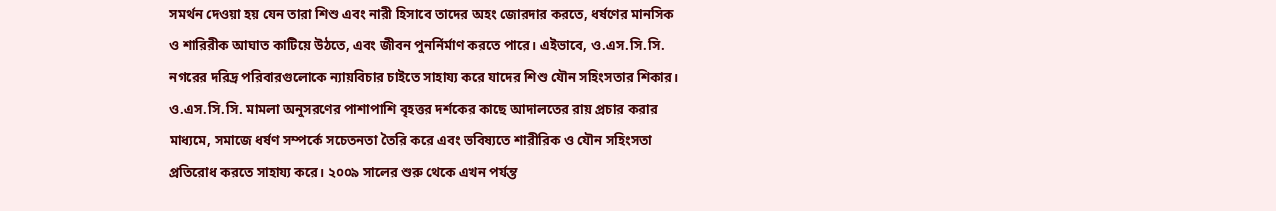সমর্থন দেওয়া হয় যেন তারা শিশু এবং নারী হিসাবে তাদের অহং জোরদার করতে, ধর্ষণের মানসিক ও শারিরীক আঘাত কাটিয়ে উঠতে, এবং জীবন পুনর্নির্মাণ করতে পারে। এইভাবে, ও.এস.সি.সি. নগরের দরিদ্র পরিবারগুলোকে ন্যায়বিচার চাইতে সাহায্য করে যাদের শিশু যৌন সহিংসতার শিকার। ও.এস.সি.সি. মামলা অনুসরণের পাশাপাশি বৃহত্তর দর্শকের কাছে আদালতের রায় প্রচার করার মাধ্যমে, সমাজে ধর্ষণ সম্পর্কে সচেতনতা তৈরি করে এবং ভবিষ্যতে শারীরিক ও যৌন সহিংসতা প্রতিরোধ করতে সাহায্য করে। ২০০৯ সালের শুরু থেকে এখন পর্যন্ত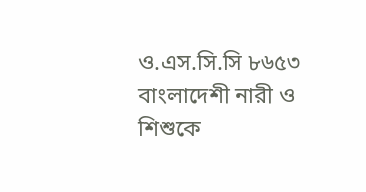ও.এস.সি.সি ৮৬৫৩ বাংলাদেশী নারী ও শিশুকে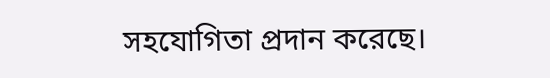সহযোগিতা প্রদান করেছে।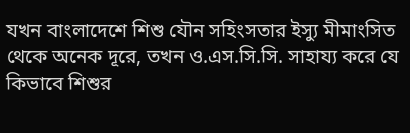যখন বাংলাদেশে শিশু যৌন সহিংসতার ইস্যু মীমাংসিত থেকে অনেক দূরে, তখন ও.এস.সি.সি. সাহায্য করে যে কিভাবে শিশুর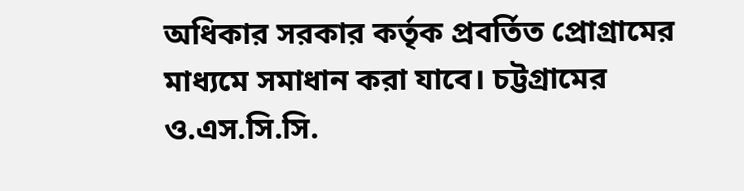অধিকার সরকার কর্তৃক প্রবর্তিত প্রোগ্রামের মাধ্যমে সমাধান করা যাবে। চট্টগ্রামের ও.এস.সি.সি.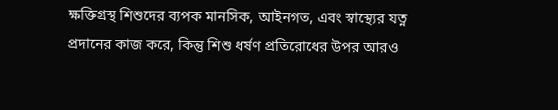ক্ষক্তিগ্রস্থ শিশুদের ব্যপক মানসিক, আইনগত, এবং স্বাস্থ্যের যত্ন প্রদানের কাজ করে, কিন্তু শিশু ধর্ষণ প্রতিরোধের উপর আরও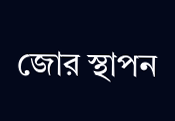জোর স্থাপন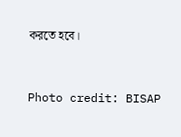করতে হবে।



Photo credit: BISAP